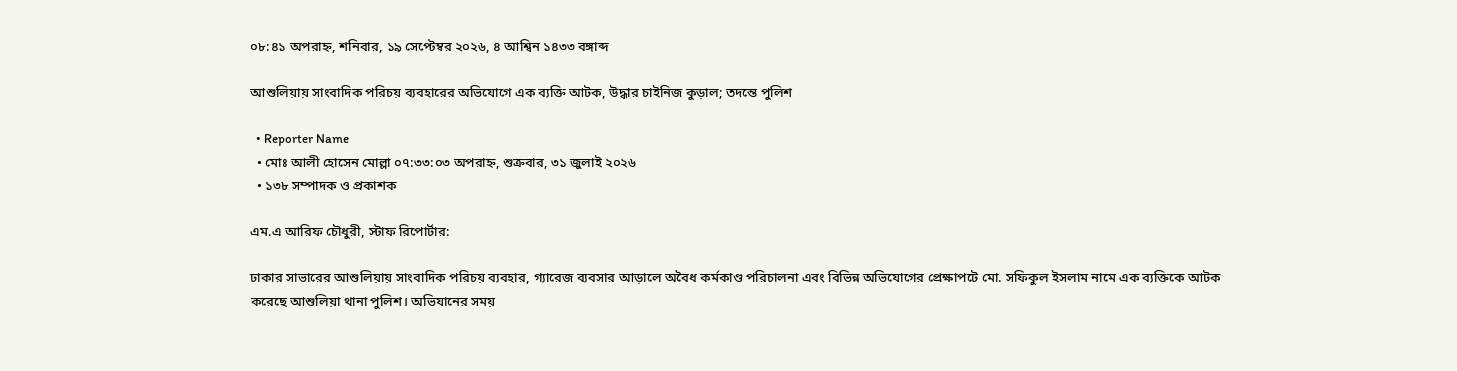০৮:৪১ অপরাহ্ন, শনিবার, ১৯ সেপ্টেম্বর ২০২৬, ৪ আশ্বিন ১৪৩৩ বঙ্গাব্দ

আশুলিয়ায় সাংবাদিক পরিচয় ব্যবহারের অভিযোগে এক ব্যক্তি আটক, উদ্ধার চাইনিজ কুড়াল; তদন্তে পুলিশ

  • Reporter Name
  • মোঃ আলী হোসেন মোল্লা ০৭:৩৩:০৩ অপরাহ্ন, শুক্রবার, ৩১ জুলাই ২০২৬
  • ১৩৮ সম্পাদক ও প্রকাশক

এম.এ আরিফ চৌধুরী, স্টাফ রিপোর্টার:

ঢাকার সাভারের আশুলিয়ায় সাংবাদিক পরিচয় ব্যবহার, গ্যারেজ ব্যবসার আড়ালে অবৈধ কর্মকাণ্ড পরিচালনা এবং বিভিন্ন অভিযোগের প্রেক্ষাপটে মো. সফিকুল ইসলাম নামে এক ব্যক্তিকে আটক করেছে আশুলিয়া থানা পুলিশ। অভিযানের সময়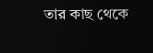তার কাছ থেকে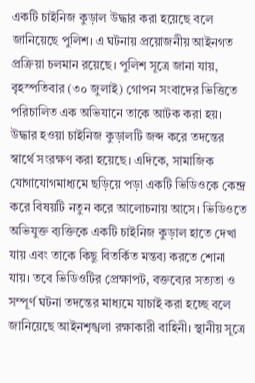একটি চাইনিজ কুড়াল উদ্ধার করা হয়েছে বলে জানিয়েছে পুলিশ। এ ঘটনায় প্রয়োজনীয় আইনগত প্রক্রিয়া চলমান রয়েছে। পুলিশ সূত্রে জানা যায়, বৃহস্পতিবার (৩০ জুলাই) গোপন সংবাদের ভিত্তিতে পরিচালিত এক অভিযানে তাকে আটক করা হয়। উদ্ধার হওয়া চাইনিজ কুড়ালটি জব্দ করে তদন্তের স্বার্থে সংরক্ষণ করা হয়েছে। এদিকে, সামাজিক যোগাযোগমাধ্যমে ছড়িয়ে পড়া একটি ভিডিওকে কেন্দ্র করে বিষয়টি নতুন করে আলোচনায় আসে। ভিডিওতে অভিযুক্ত ব্যক্তিকে একটি চাইনিজ কুড়াল হাতে দেখা যায় এবং তাকে কিছু বিতর্কিত মন্তব্য করতে শোনা যায়। তবে ভিডিওটির প্রেক্ষাপট, বক্তব্যের সত্যতা ও সম্পূর্ণ ঘটনা তদন্তের মাধ্যমে যাচাই করা হচ্ছে বলে জানিয়েছে আইনশৃঙ্খলা রক্ষাকারী বাহিনী। স্থানীয় সূত্রে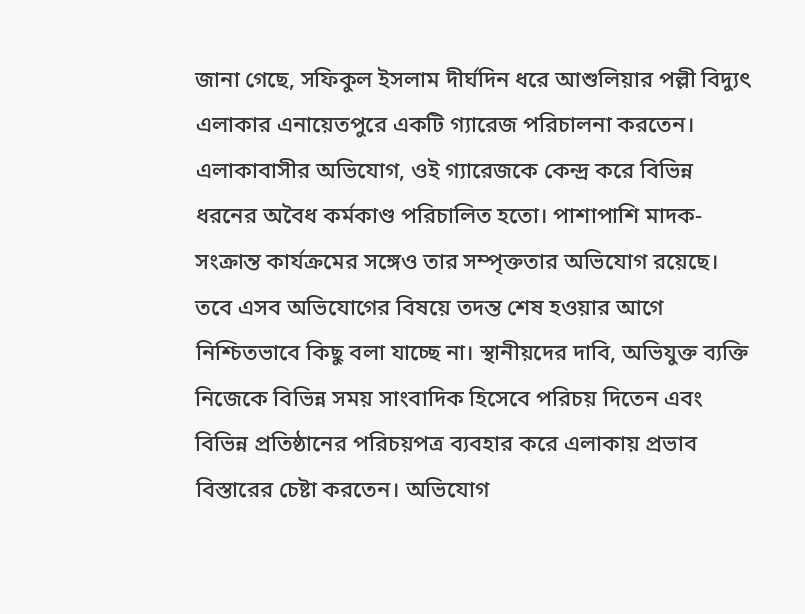জানা গেছে, সফিকুল ইসলাম দীর্ঘদিন ধরে আশুলিয়ার পল্লী বিদ্যুৎ এলাকার এনায়েতপুরে একটি গ্যারেজ পরিচালনা করতেন। এলাকাবাসীর অভিযোগ, ওই গ্যারেজকে কেন্দ্র করে বিভিন্ন ধরনের অবৈধ কর্মকাণ্ড পরিচালিত হতো। পাশাপাশি মাদক-সংক্রান্ত কার্যক্রমের সঙ্গেও তার সম্পৃক্ততার অভিযোগ রয়েছে। তবে এসব অভিযোগের বিষয়ে তদন্ত শেষ হওয়ার আগে নিশ্চিতভাবে কিছু বলা যাচ্ছে না। স্থানীয়দের দাবি, অভিযুক্ত ব্যক্তি নিজেকে বিভিন্ন সময় সাংবাদিক হিসেবে পরিচয় দিতেন এবং বিভিন্ন প্রতিষ্ঠানের পরিচয়পত্র ব্যবহার করে এলাকায় প্রভাব বিস্তারের চেষ্টা করতেন। অভিযোগ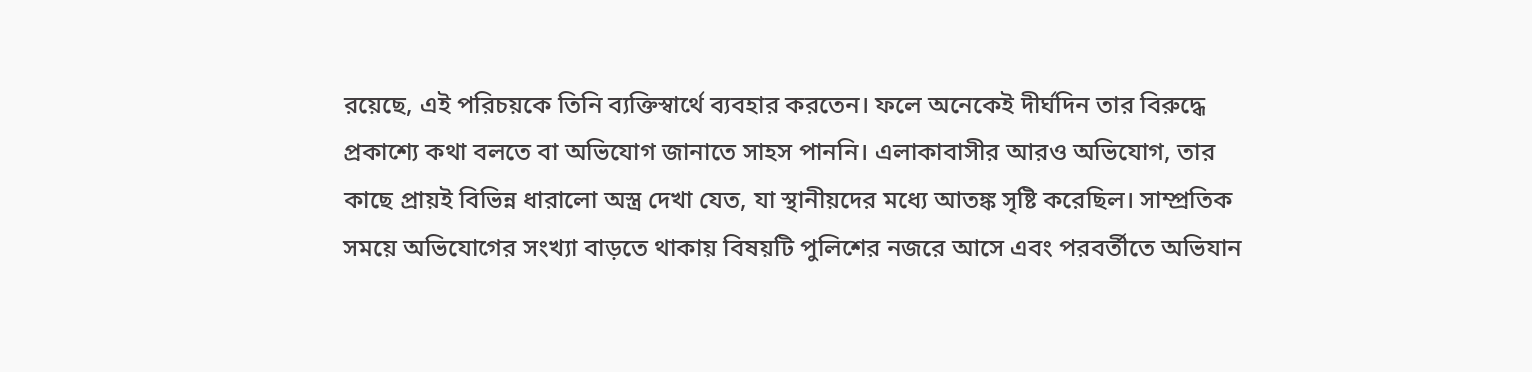রয়েছে, এই পরিচয়কে তিনি ব্যক্তিস্বার্থে ব্যবহার করতেন। ফলে অনেকেই দীর্ঘদিন তার বিরুদ্ধে প্রকাশ্যে কথা বলতে বা অভিযোগ জানাতে সাহস পাননি। এলাকাবাসীর আরও অভিযোগ, তার কাছে প্রায়ই বিভিন্ন ধারালো অস্ত্র দেখা যেত, যা স্থানীয়দের মধ্যে আতঙ্ক সৃষ্টি করেছিল। সাম্প্রতিক সময়ে অভিযোগের সংখ্যা বাড়তে থাকায় বিষয়টি পুলিশের নজরে আসে এবং পরবর্তীতে অভিযান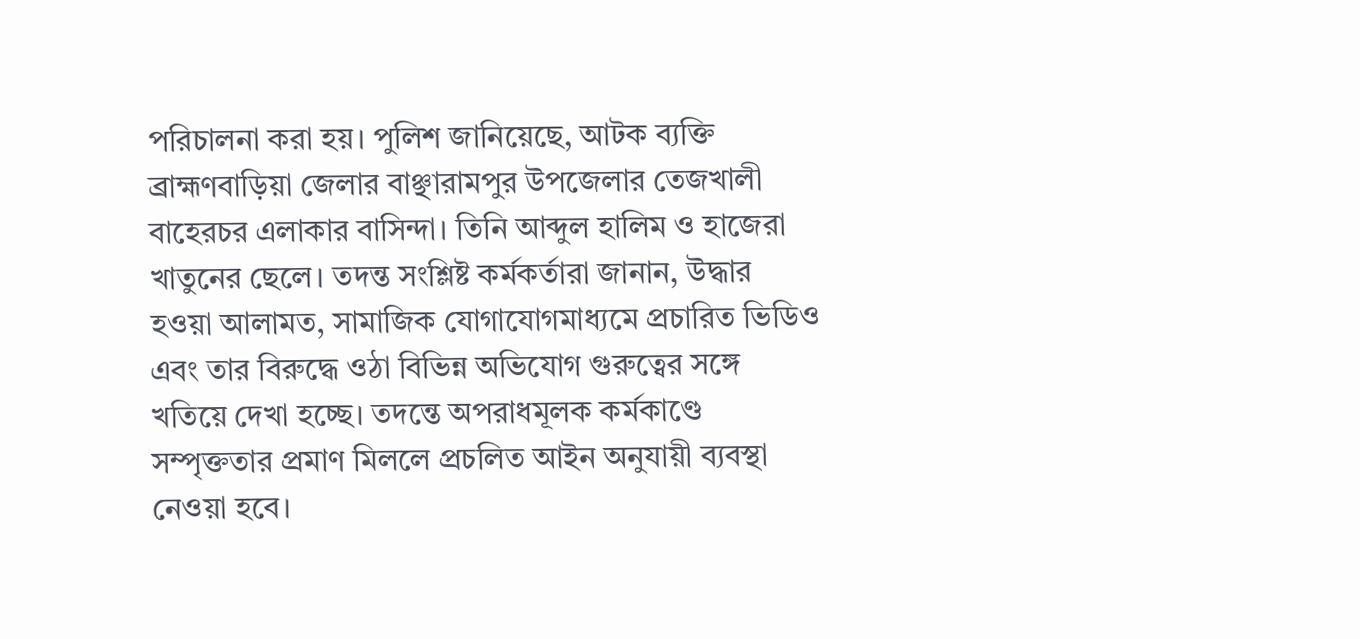পরিচালনা করা হয়। পুলিশ জানিয়েছে, আটক ব্যক্তি ব্রাহ্মণবাড়িয়া জেলার বাঞ্ছারামপুর উপজেলার তেজখালী বাহেরচর এলাকার বাসিন্দা। তিনি আব্দুল হালিম ও হাজেরা খাতুনের ছেলে। তদন্ত সংশ্লিষ্ট কর্মকর্তারা জানান, উদ্ধার হওয়া আলামত, সামাজিক যোগাযোগমাধ্যমে প্রচারিত ভিডিও এবং তার বিরুদ্ধে ওঠা বিভিন্ন অভিযোগ গুরুত্বের সঙ্গে খতিয়ে দেখা হচ্ছে। তদন্তে অপরাধমূলক কর্মকাণ্ডে সম্পৃক্ততার প্রমাণ মিললে প্রচলিত আইন অনুযায়ী ব্যবস্থা নেওয়া হবে।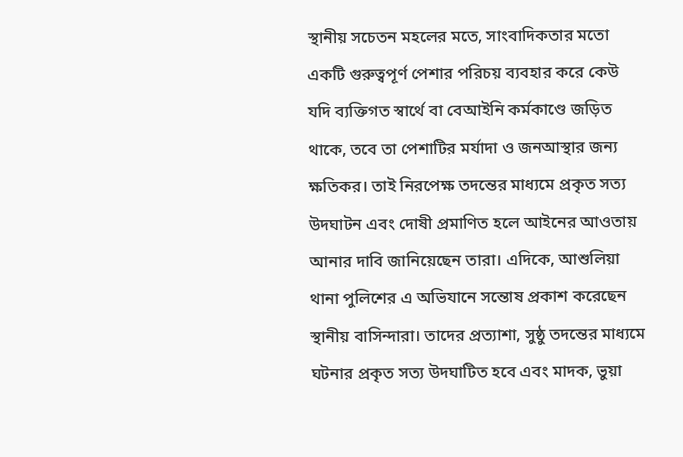স্থানীয় সচেতন মহলের মতে, সাংবাদিকতার মতো একটি গুরুত্বপূর্ণ পেশার পরিচয় ব্যবহার করে কেউ যদি ব্যক্তিগত স্বার্থে বা বেআইনি কর্মকাণ্ডে জড়িত থাকে, তবে তা পেশাটির মর্যাদা ও জনআস্থার জন্য ক্ষতিকর। তাই নিরপেক্ষ তদন্তের মাধ্যমে প্রকৃত সত্য উদঘাটন এবং দোষী প্রমাণিত হলে আইনের আওতায় আনার দাবি জানিয়েছেন তারা। এদিকে, আশুলিয়া থানা পুলিশের এ অভিযানে সন্তোষ প্রকাশ করেছেন স্থানীয় বাসিন্দারা। তাদের প্রত্যাশা, সুষ্ঠু তদন্তের মাধ্যমে ঘটনার প্রকৃত সত্য উদঘাটিত হবে এবং মাদক, ভুয়া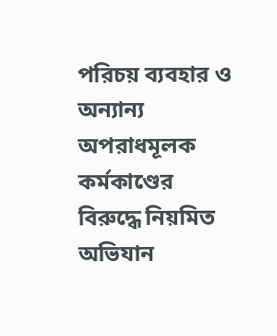পরিচয় ব্যবহার ও অন্যান্য অপরাধমূলক কর্মকাণ্ডের বিরুদ্ধে নিয়মিত অভিযান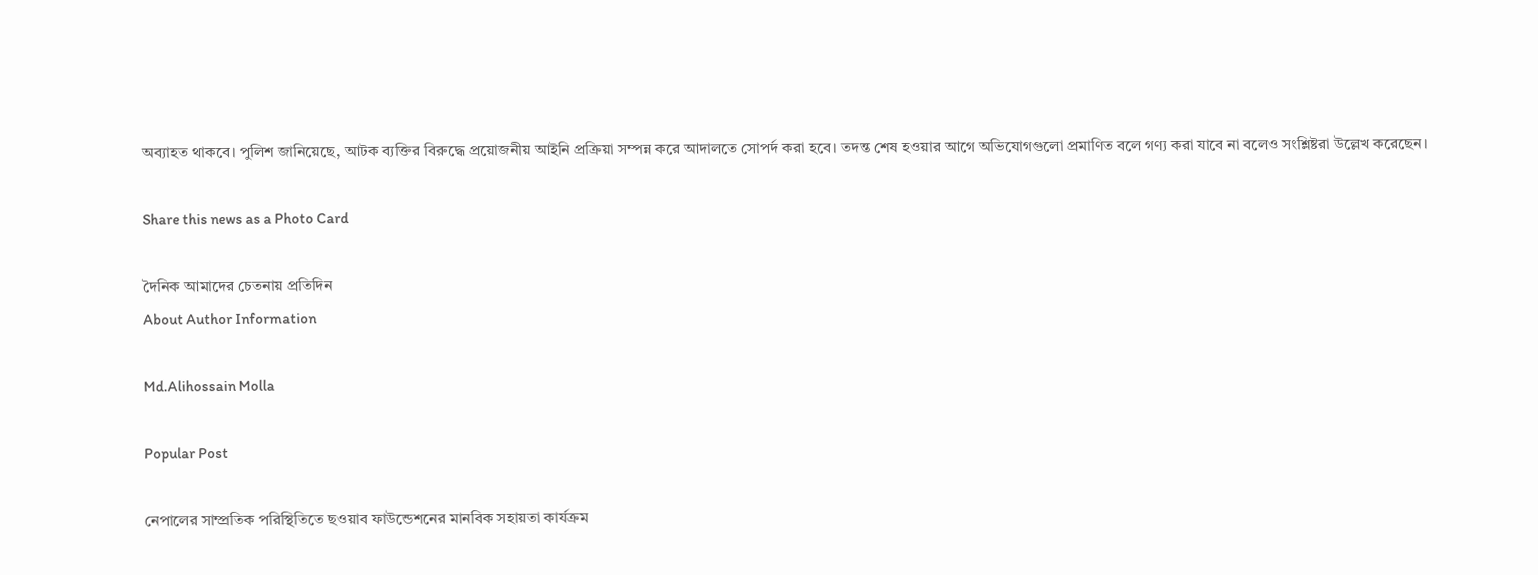অব্যাহত থাকবে। পুলিশ জানিয়েছে, আটক ব্যক্তির বিরুদ্ধে প্রয়োজনীয় আইনি প্রক্রিয়া সম্পন্ন করে আদালতে সোপর্দ করা হবে। তদন্ত শেষ হওয়ার আগে অভিযোগগুলো প্রমাণিত বলে গণ্য করা যাবে না বলেও সংশ্লিষ্টরা উল্লেখ করেছেন।

Share this news as a Photo Card

দৈনিক আমাদের চেতনায় প্রতিদিন
About Author Information

Md.Alihossain Molla

Popular Post

নেপালের সাম্প্রতিক পরিস্থিতিতে ছওয়াব ফাউন্ডেশনের মানবিক সহায়তা কার্যক্রম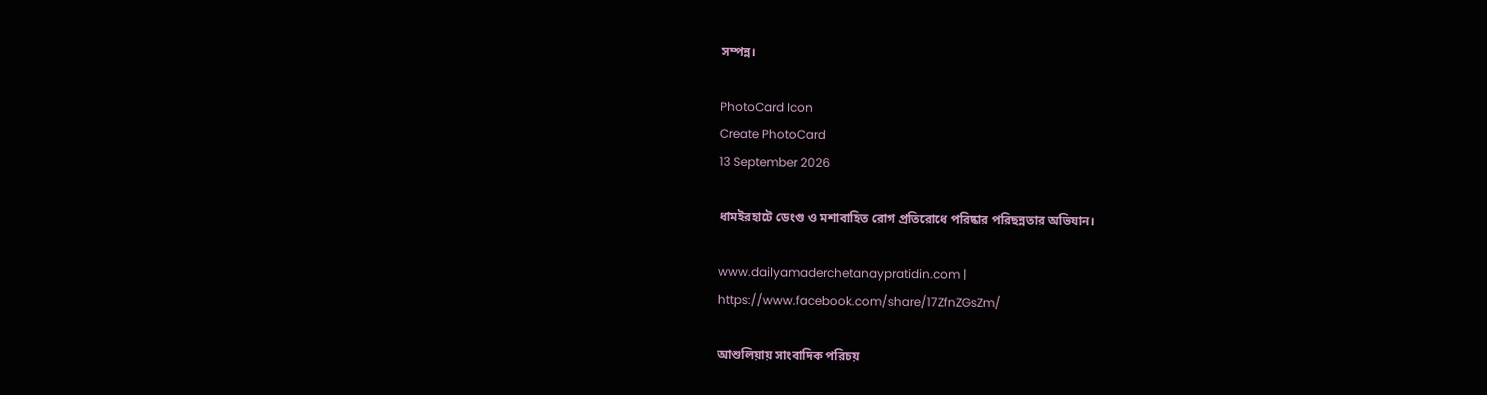সম্পন্ন।

PhotoCard Icon
Create PhotoCard
13 September 2026

ধামইরহাটে ডেংগু ও মশাবাহিত রোগ প্রতিরোধে পরিষ্কার পরিছন্নতার অভিযান।

www.dailyamaderchetanaypratidin.com |
https://www.facebook.com/share/17ZfnZGsZm/

আশুলিয়ায় সাংবাদিক পরিচয়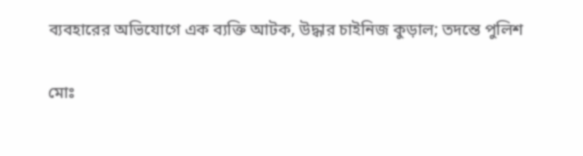ব্যবহারের অভিযোগে এক ব্যক্তি আটক, উদ্ধার চাইনিজ কুড়াল; তদন্তে পুলিশ

মোঃ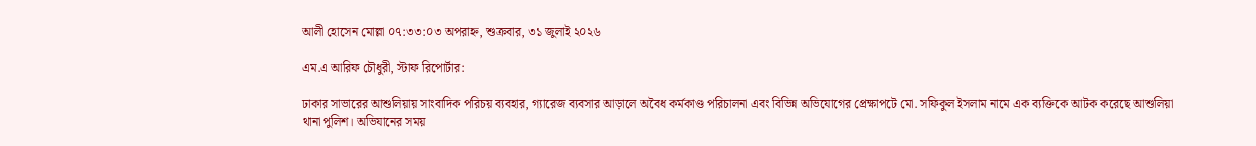আলী হোসেন মোল্লা ০৭:৩৩:০৩ অপরাহ্ন, শুক্রবার, ৩১ জুলাই ২০২৬

এম.এ আরিফ চৌধুরী, স্টাফ রিপোর্টার:

ঢাকার সাভারের আশুলিয়ায় সাংবাদিক পরিচয় ব্যবহার, গ্যারেজ ব্যবসার আড়ালে অবৈধ কর্মকাণ্ড পরিচালনা এবং বিভিন্ন অভিযোগের প্রেক্ষাপটে মো. সফিকুল ইসলাম নামে এক ব্যক্তিকে আটক করেছে আশুলিয়া থানা পুলিশ। অভিযানের সময়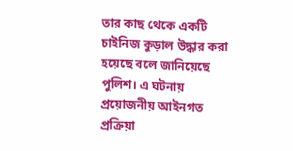তার কাছ থেকে একটি চাইনিজ কুড়াল উদ্ধার করা হয়েছে বলে জানিয়েছে পুলিশ। এ ঘটনায় প্রয়োজনীয় আইনগত প্রক্রিয়া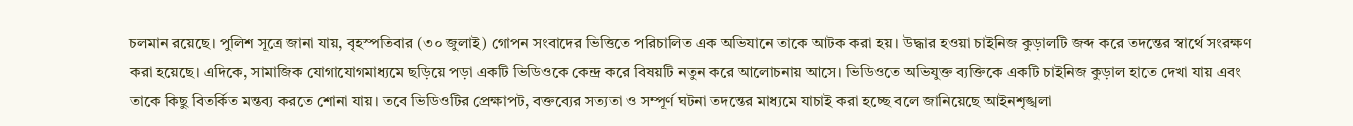চলমান রয়েছে। পুলিশ সূত্রে জানা যায়, বৃহস্পতিবার (৩০ জুলাই) গোপন সংবাদের ভিত্তিতে পরিচালিত এক অভিযানে তাকে আটক করা হয়। উদ্ধার হওয়া চাইনিজ কুড়ালটি জব্দ করে তদন্তের স্বার্থে সংরক্ষণ করা হয়েছে। এদিকে, সামাজিক যোগাযোগমাধ্যমে ছড়িয়ে পড়া একটি ভিডিওকে কেন্দ্র করে বিষয়টি নতুন করে আলোচনায় আসে। ভিডিওতে অভিযুক্ত ব্যক্তিকে একটি চাইনিজ কুড়াল হাতে দেখা যায় এবং তাকে কিছু বিতর্কিত মন্তব্য করতে শোনা যায়। তবে ভিডিওটির প্রেক্ষাপট, বক্তব্যের সত্যতা ও সম্পূর্ণ ঘটনা তদন্তের মাধ্যমে যাচাই করা হচ্ছে বলে জানিয়েছে আইনশৃঙ্খলা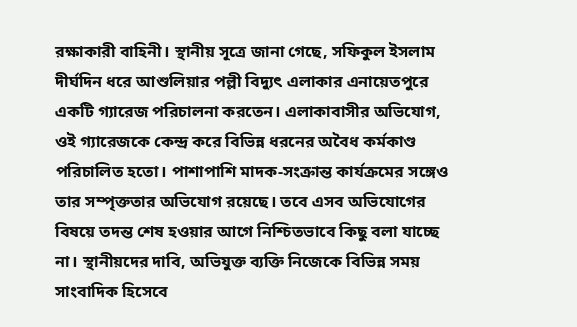রক্ষাকারী বাহিনী। স্থানীয় সূত্রে জানা গেছে, সফিকুল ইসলাম দীর্ঘদিন ধরে আশুলিয়ার পল্লী বিদ্যুৎ এলাকার এনায়েতপুরে একটি গ্যারেজ পরিচালনা করতেন। এলাকাবাসীর অভিযোগ, ওই গ্যারেজকে কেন্দ্র করে বিভিন্ন ধরনের অবৈধ কর্মকাণ্ড পরিচালিত হতো। পাশাপাশি মাদক-সংক্রান্ত কার্যক্রমের সঙ্গেও তার সম্পৃক্ততার অভিযোগ রয়েছে। তবে এসব অভিযোগের বিষয়ে তদন্ত শেষ হওয়ার আগে নিশ্চিতভাবে কিছু বলা যাচ্ছে না। স্থানীয়দের দাবি, অভিযুক্ত ব্যক্তি নিজেকে বিভিন্ন সময় সাংবাদিক হিসেবে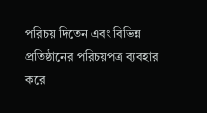পরিচয় দিতেন এবং বিভিন্ন প্রতিষ্ঠানের পরিচয়পত্র ব্যবহার করে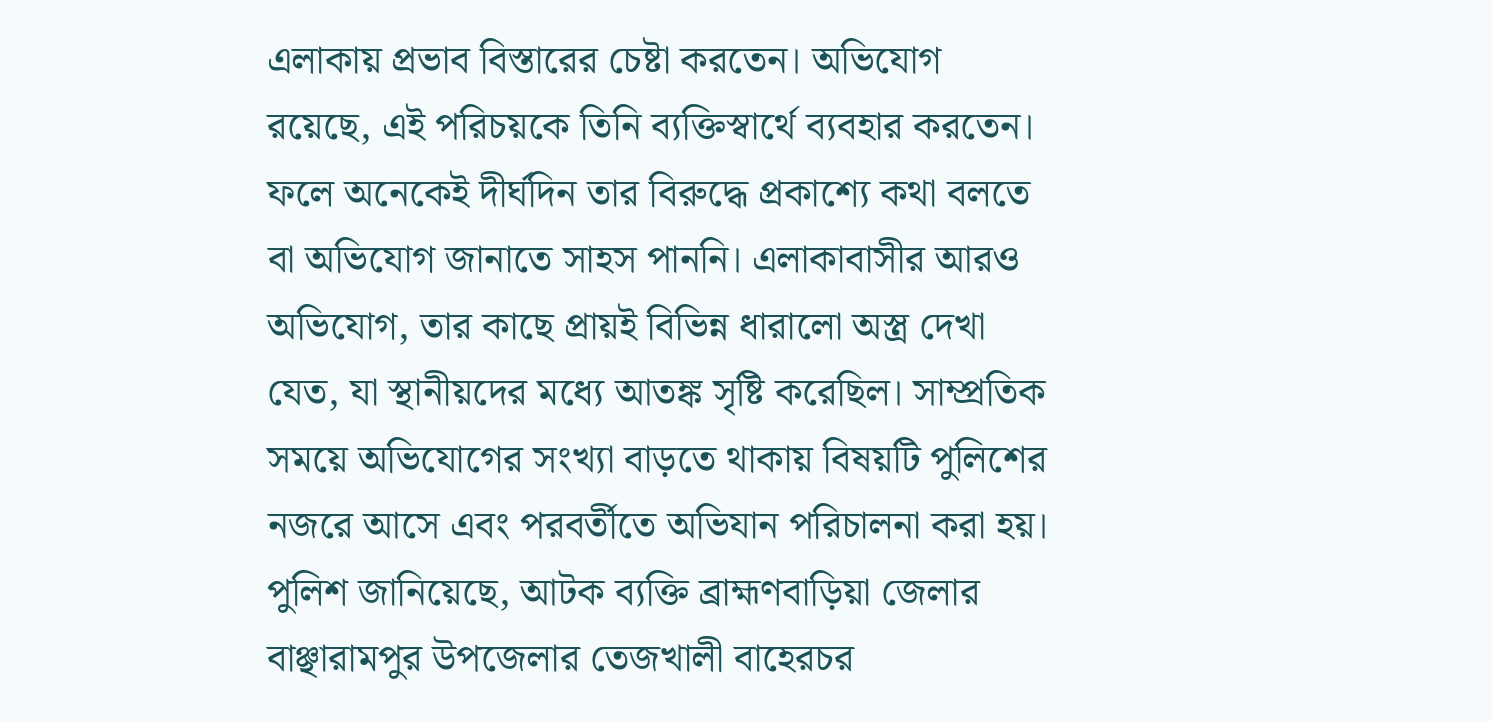এলাকায় প্রভাব বিস্তারের চেষ্টা করতেন। অভিযোগ রয়েছে, এই পরিচয়কে তিনি ব্যক্তিস্বার্থে ব্যবহার করতেন। ফলে অনেকেই দীর্ঘদিন তার বিরুদ্ধে প্রকাশ্যে কথা বলতে বা অভিযোগ জানাতে সাহস পাননি। এলাকাবাসীর আরও অভিযোগ, তার কাছে প্রায়ই বিভিন্ন ধারালো অস্ত্র দেখা যেত, যা স্থানীয়দের মধ্যে আতঙ্ক সৃষ্টি করেছিল। সাম্প্রতিক সময়ে অভিযোগের সংখ্যা বাড়তে থাকায় বিষয়টি পুলিশের নজরে আসে এবং পরবর্তীতে অভিযান পরিচালনা করা হয়। পুলিশ জানিয়েছে, আটক ব্যক্তি ব্রাহ্মণবাড়িয়া জেলার বাঞ্ছারামপুর উপজেলার তেজখালী বাহেরচর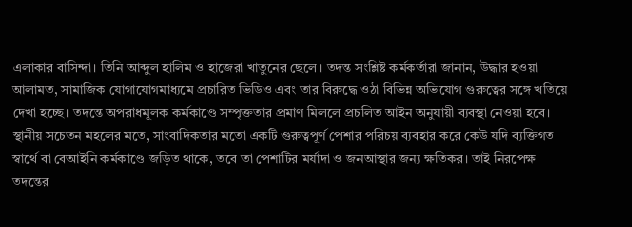এলাকার বাসিন্দা। তিনি আব্দুল হালিম ও হাজেরা খাতুনের ছেলে। তদন্ত সংশ্লিষ্ট কর্মকর্তারা জানান, উদ্ধার হওয়া আলামত, সামাজিক যোগাযোগমাধ্যমে প্রচারিত ভিডিও এবং তার বিরুদ্ধে ওঠা বিভিন্ন অভিযোগ গুরুত্বের সঙ্গে খতিয়ে দেখা হচ্ছে। তদন্তে অপরাধমূলক কর্মকাণ্ডে সম্পৃক্ততার প্রমাণ মিললে প্রচলিত আইন অনুযায়ী ব্যবস্থা নেওয়া হবে। স্থানীয় সচেতন মহলের মতে, সাংবাদিকতার মতো একটি গুরুত্বপূর্ণ পেশার পরিচয় ব্যবহার করে কেউ যদি ব্যক্তিগত স্বার্থে বা বেআইনি কর্মকাণ্ডে জড়িত থাকে, তবে তা পেশাটির মর্যাদা ও জনআস্থার জন্য ক্ষতিকর। তাই নিরপেক্ষ তদন্তের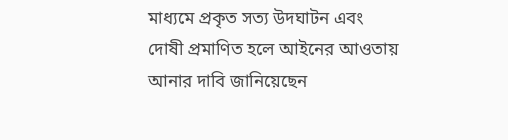মাধ্যমে প্রকৃত সত্য উদঘাটন এবং দোষী প্রমাণিত হলে আইনের আওতায় আনার দাবি জানিয়েছেন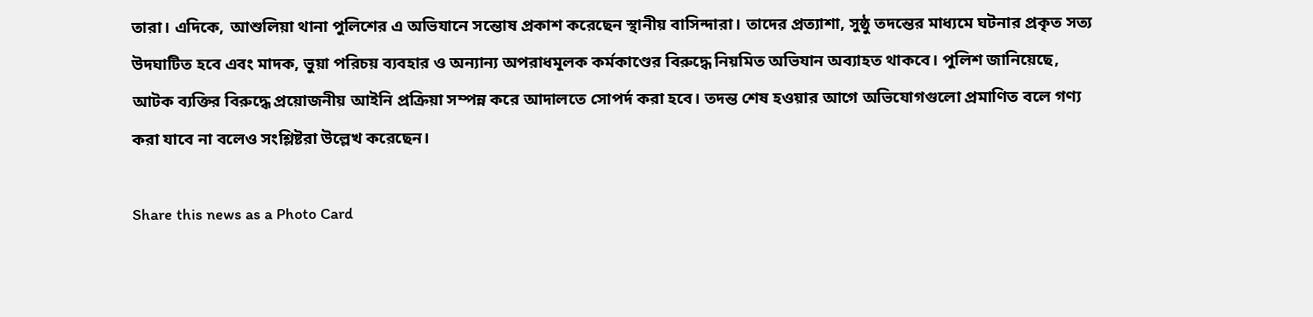তারা। এদিকে, আশুলিয়া থানা পুলিশের এ অভিযানে সন্তোষ প্রকাশ করেছেন স্থানীয় বাসিন্দারা। তাদের প্রত্যাশা, সুষ্ঠু তদন্তের মাধ্যমে ঘটনার প্রকৃত সত্য উদঘাটিত হবে এবং মাদক, ভুয়া পরিচয় ব্যবহার ও অন্যান্য অপরাধমূলক কর্মকাণ্ডের বিরুদ্ধে নিয়মিত অভিযান অব্যাহত থাকবে। পুলিশ জানিয়েছে, আটক ব্যক্তির বিরুদ্ধে প্রয়োজনীয় আইনি প্রক্রিয়া সম্পন্ন করে আদালতে সোপর্দ করা হবে। তদন্ত শেষ হওয়ার আগে অভিযোগগুলো প্রমাণিত বলে গণ্য করা যাবে না বলেও সংশ্লিষ্টরা উল্লেখ করেছেন।

Share this news as a Photo Card